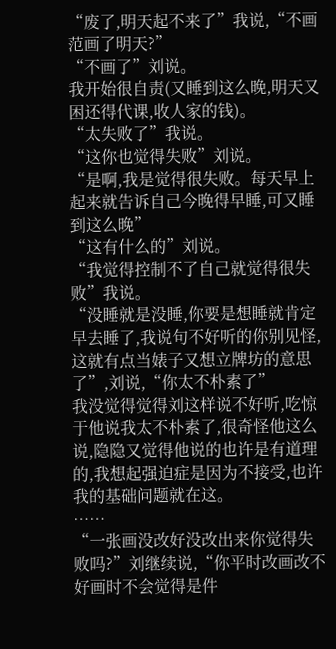“废了,明天起不来了”我说,“不画范画了明天?”
“不画了”刘说。
我开始很自责(又睡到这么晚,明天又困还得代课,收人家的钱)。
“太失败了”我说。
“这你也觉得失败”刘说。
“是啊,我是觉得很失败。每天早上起来就告诉自己今晚得早睡,可又睡到这么晚”
“这有什么的”刘说。
“我觉得控制不了自己就觉得很失败”我说。
“没睡就是没睡,你要是想睡就肯定早去睡了,我说句不好听的你别见怪,这就有点当婊子又想立牌坊的意思了”,刘说,“你太不朴素了”
我没觉得觉得刘这样说不好听,吃惊于他说我太不朴素了,很奇怪他这么说,隐隐又觉得他说的也许是有道理的,我想起强迫症是因为不接受,也许我的基础问题就在这。
……
“一张画没改好没改出来你觉得失败吗?”刘继续说,“你平时改画改不好画时不会觉得是件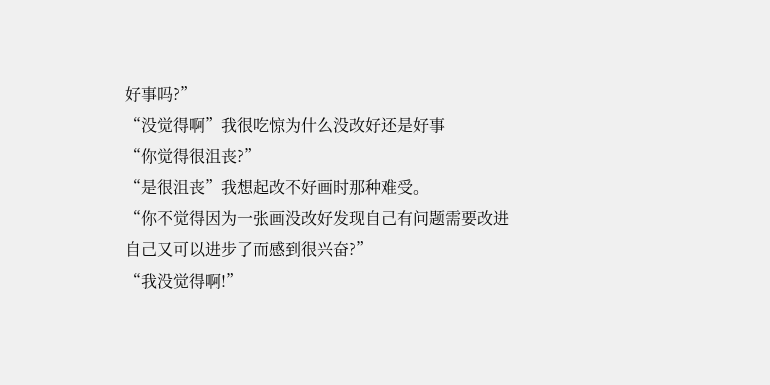好事吗?”
“没觉得啊”我很吃惊为什么没改好还是好事
“你觉得很沮丧?”
“是很沮丧”我想起改不好画时那种难受。
“你不觉得因为一张画没改好发现自己有问题需要改进自己又可以进步了而感到很兴奋?”
“我没觉得啊!”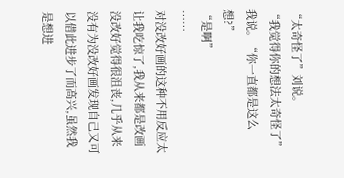“太奇怪了”刘说。
“我觉得你的想法太奇怪了”我说。“你一直都是这么想?”
“是啊”
……
对没改好画的这种不用反应太让我吃惊了,我从来都是改画没改好觉得很沮丧,几乎从来没有为没改好画发现自己又可以借此进步了而高兴,虽然我是想进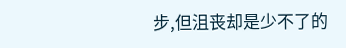步,但沮丧却是少不了的